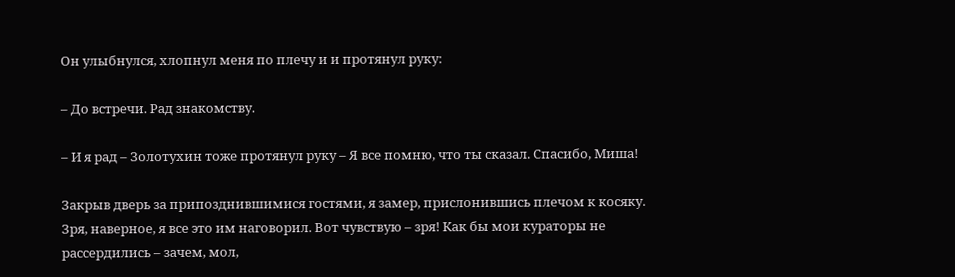Он улыбнулся, хлопнул меня по плечу и и протянул руку:

– До встречи. Рад знакомству.

– И я рад – Золотухин тоже протянул руку – Я все помню, что ты сказал. Спасибо, Миша!

Закрыв дверь за припозднившимися гостями, я замер, прислонившись плечом к косяку. Зря, наверное, я все это им наговорил. Вот чувствую – зря! Как бы мои кураторы не рассердились – зачем, мол,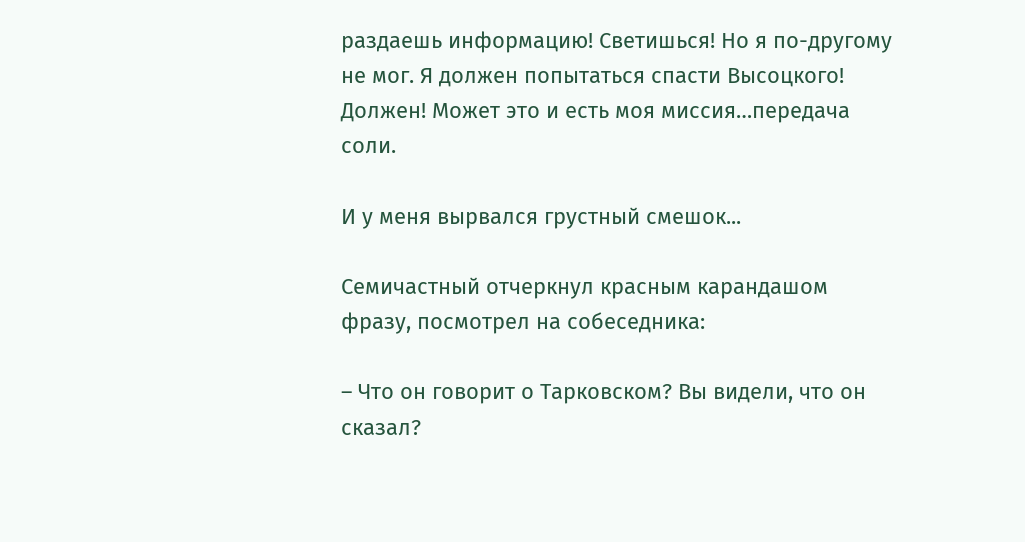раздаешь информацию! Светишься! Но я по-другому не мог. Я должен попытаться спасти Высоцкого! Должен! Может это и есть моя миссия…передача соли.

И у меня вырвался грустный смешок...

Семичастный отчеркнул красным карандашом фразу, посмотрел на собеседника:

– Что он говорит о Тарковском? Вы видели, что он сказал?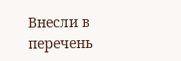Внесли в перечень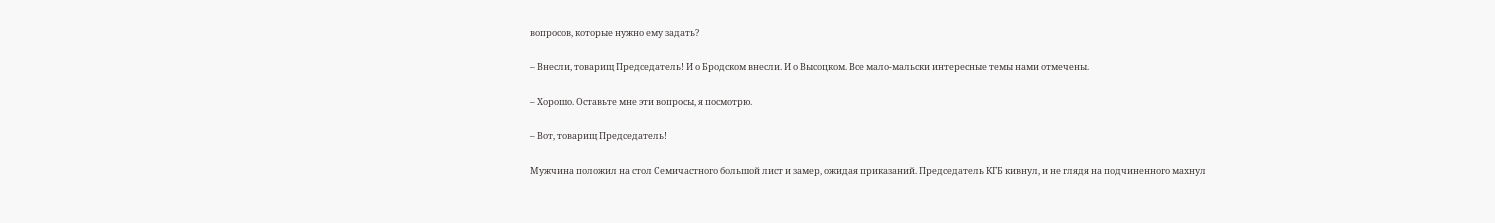вопросов, которые нужно ему задать?

– Внесли, товарищ Председатель! И о Бродском внесли. И о Высоцком. Все мало-мальски интересные темы нами отмечены.

– Хорошо. Оставьте мне эти вопросы, я посмотрю.

– Вот, товарищ Председатель!

Мужчина положил на стол Семичастного большой лист и замер, ожидая приказаний. Председатель КГБ кивнул, и не глядя на подчиненного махнул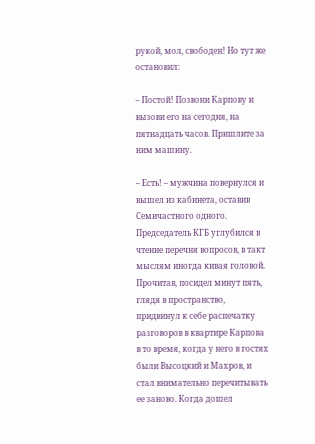рукой, мол, свободен! Но тут же остановил:

– Постой! Позвони Карпову и вызови его на сегодня, на пятнадцать часов. Пришлите за ним машину.

– Есть! – мужчина повернулся и вышел из кабинета, оставив Семичастного одного. Председатель КГБ углубился в чтение перечня вопросов, в такт мыслям иногда кивая головой. Прочитав, посидел минут пять, глядя в пространство, придвинул к себе распечатку разговоров в квартире Карпова в то время, когда у него в гостях были Высоцкий и Махров, и стал внимательно перечитывать ее заново. Когда дошел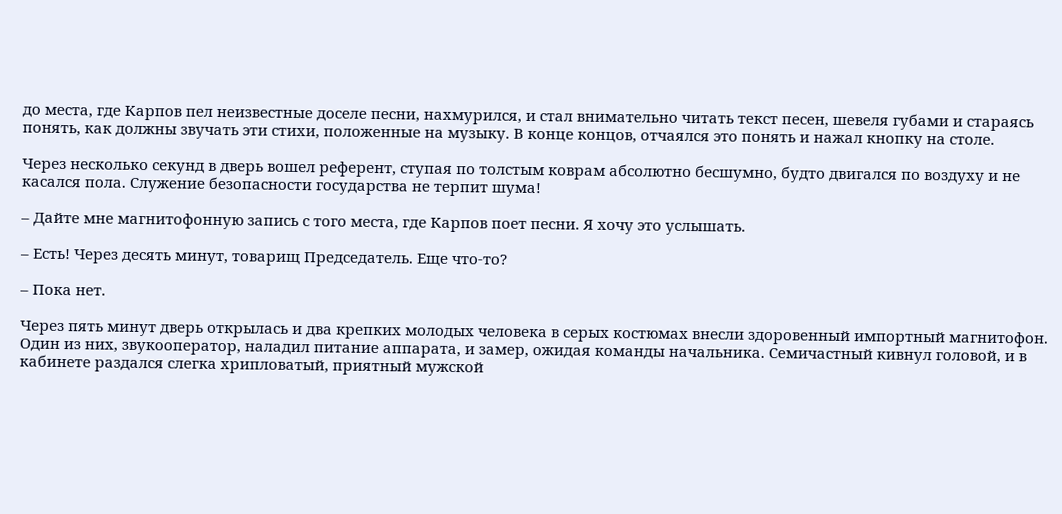до места, где Карпов пел неизвестные доселе песни, нахмурился, и стал внимательно читать текст песен, шевеля губами и стараясь понять, как должны звучать эти стихи, положенные на музыку. В конце концов, отчаялся это понять и нажал кнопку на столе.

Через несколько секунд в дверь вошел референт, ступая по толстым коврам абсолютно бесшумно, будто двигался по воздуху и не касался пола. Служение безопасности государства не терпит шума!

– Дайте мне магнитофонную запись с того места, где Карпов поет песни. Я хочу это услышать.

– Есть! Через десять минут, товарищ Председатель. Еще что-то?

– Пока нет.

Через пять минут дверь открылась и два крепких молодых человека в серых костюмах внесли здоровенный импортный магнитофон. Один из них, звукооператор, наладил питание аппарата, и замер, ожидая команды начальника. Семичастный кивнул головой, и в кабинете раздался слегка хрипловатый, приятный мужской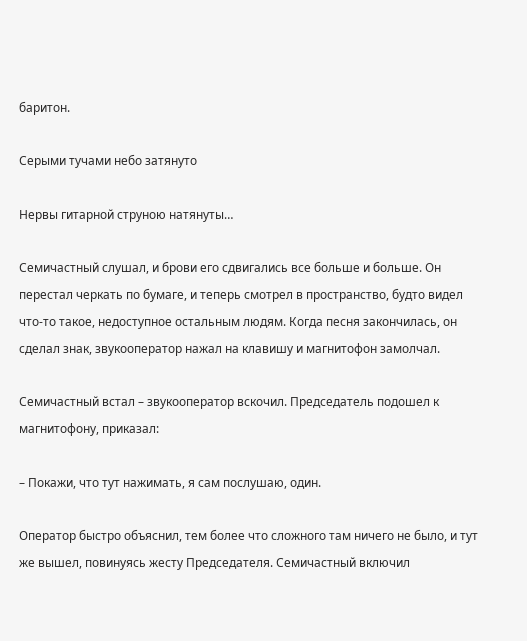баритон.

Серыми тучами небо затянуто

Нервы гитарной струною натянуты…

Семичастный слушал, и брови его сдвигались все больше и больше. Он перестал черкать по бумаге, и теперь смотрел в пространство, будто видел что-то такое, недоступное остальным людям. Когда песня закончилась, он сделал знак, звукооператор нажал на клавишу и магнитофон замолчал.

Семичастный встал – звукооператор вскочил. Председатель подошел к магнитофону, приказал:

– Покажи, что тут нажимать, я сам послушаю, один.

Оператор быстро объяснил, тем более что сложного там ничего не было, и тут же вышел, повинуясь жесту Председателя. Семичастный включил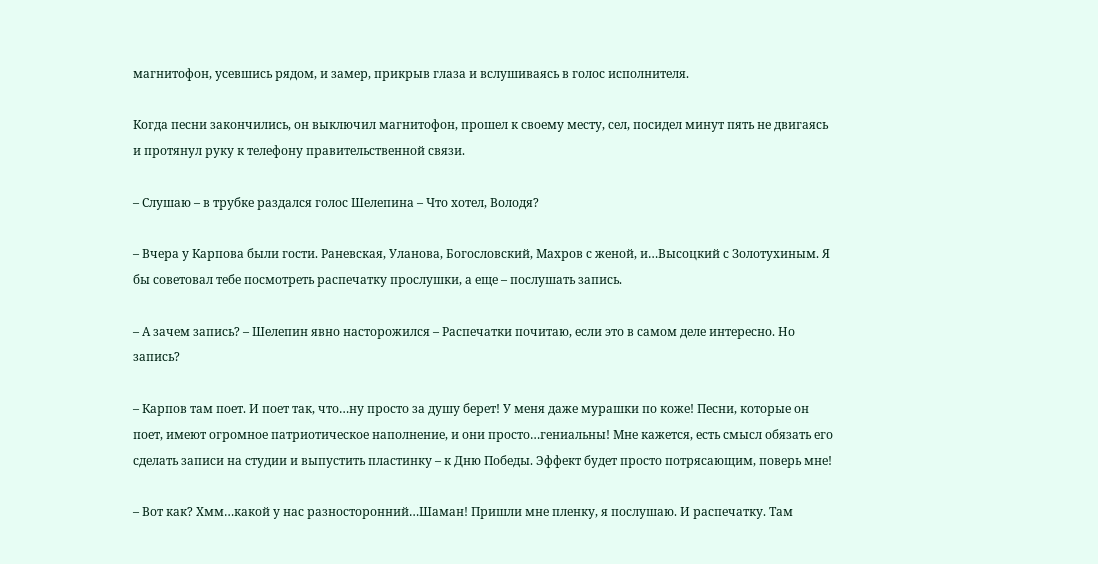магнитофон, усевшись рядом, и замер, прикрыв глаза и вслушиваясь в голос исполнителя.

Когда песни закончились, он выключил магнитофон, прошел к своему месту, сел, посидел минут пять не двигаясь и протянул руку к телефону правительственной связи.

– Слушаю – в трубке раздался голос Шелепина – Что хотел, Володя?

– Вчера у Карпова были гости. Раневская, Уланова, Богословский, Махров с женой, и…Высоцкий с Золотухиным. Я бы советовал тебе посмотреть распечатку прослушки, а еще – послушать запись.

– А зачем запись? – Шелепин явно насторожился – Распечатки почитаю, если это в самом деле интересно. Но запись?

– Карпов там поет. И поет так, что…ну просто за душу берет! У меня даже мурашки по коже! Песни, которые он поет, имеют огромное патриотическое наполнение, и они просто…гениальны! Мне кажется, есть смысл обязать его сделать записи на студии и выпустить пластинку – к Дню Победы. Эффект будет просто потрясающим, поверь мне!

– Вот как? Хмм…какой у нас разносторонний…Шаман! Пришли мне пленку, я послушаю. И распечатку. Там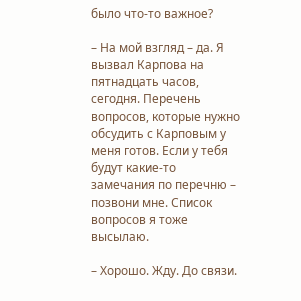было что-то важное?

– На мой взгляд – да. Я вызвал Карпова на пятнадцать часов, сегодня. Перечень вопросов, которые нужно обсудить с Карповым у меня готов. Если у тебя будут какие-то замечания по перечню – позвони мне. Список вопросов я тоже высылаю.

– Хорошо. Жду. До связи.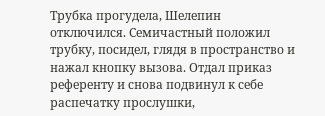Трубка прогудела, Шелепин отключился. Семичастный положил трубку, посидел, глядя в пространство и нажал кнопку вызова. Отдал приказ референту и снова подвинул к себе распечатку прослушки,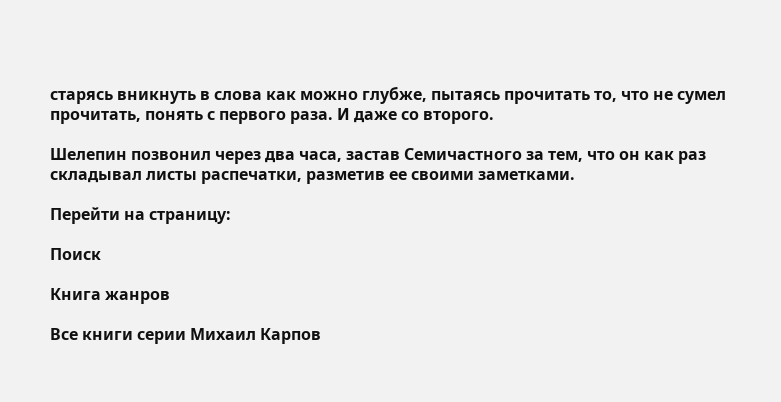старясь вникнуть в слова как можно глубже, пытаясь прочитать то, что не сумел прочитать, понять с первого раза. И даже со второго.

Шелепин позвонил через два часа, застав Семичастного за тем, что он как раз складывал листы распечатки, разметив ее своими заметками.

Перейти на страницу:

Поиск

Книга жанров

Все книги серии Михаил Карпов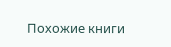Похожие книги